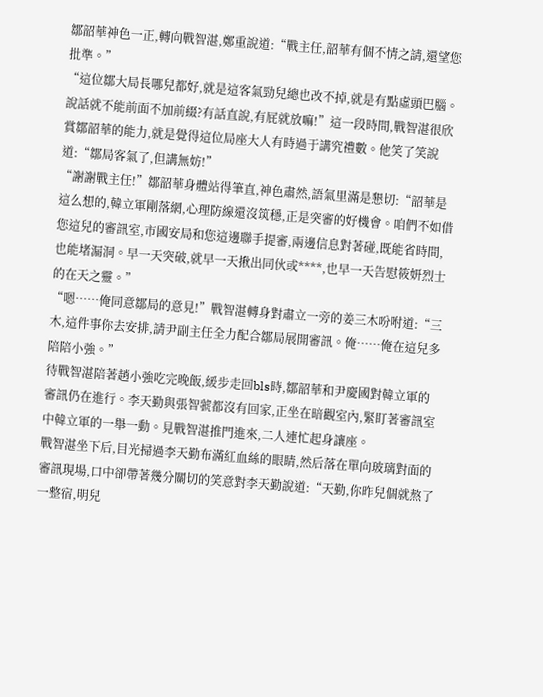鄒韶華神色一正,轉向戰智湛,鄭重說道:“戰主任,韶華有個不情之請,還望您批準。”
“這位鄒大局長哪兒都好,就是這客氣勁兒總也改不掉,就是有點虛頭巴腦。說話就不能前面不加前綴?有話直說,有屁就放嘛!”這一段時間,戰智湛很欣賞鄒韶華的能力,就是覺得這位局座大人有時過于講究禮數。他笑了笑說道:“鄒局客氣了,但講無妨!”
“謝謝戰主任!”鄒韶華身體站得筆直,神色肅然,語氣里滿是懇切:“韶華是這么想的,韓立軍剛落網,心理防線還沒筑穩,正是突審的好機會。咱們不如借您這兒的審訊室,市國安局和您這邊聯手提審,兩邊信息對著碰,既能省時間,也能堵漏洞。早一天突破,就早一天揪出同伙或****,也早一天告慰筱妍烈士的在天之靈。”
“嗯……俺同意鄒局的意見!”戰智湛轉身對肅立一旁的姜三木吩咐道:“三木,這件事你去安排,請尹副主任全力配合鄒局展開審訊。俺……俺在這兒多陪陪小強。”
待戰智湛陪著趙小強吃完晚飯,緩步走回bls時,鄒韶華和尹慶國對韓立軍的審訊仍在進行。李天勤與張智虢都沒有回家,正坐在暗觀室內,緊盯著審訊室中韓立軍的一舉一動。見戰智湛推門進來,二人連忙起身讓座。
戰智湛坐下后,目光掃過李天勤布滿紅血絲的眼睛,然后落在單向玻璃對面的審訊現場,口中卻帶著幾分關切的笑意對李天勤說道:“天勤,你昨兒個就熬了一整宿,明兒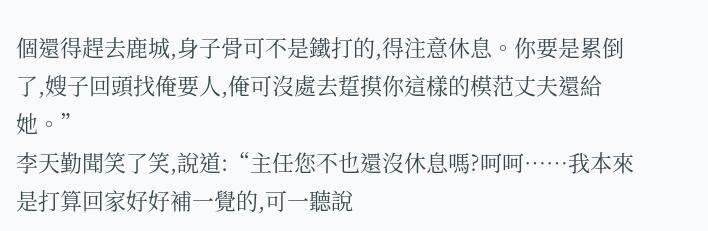個還得趕去鹿城,身子骨可不是鐵打的,得注意休息。你要是累倒了,嫂子回頭找俺要人,俺可沒處去踅摸你這樣的模范丈夫還給她。”
李天勤聞笑了笑,說道:“主任您不也還沒休息嗎?呵呵……我本來是打算回家好好補一覺的,可一聽說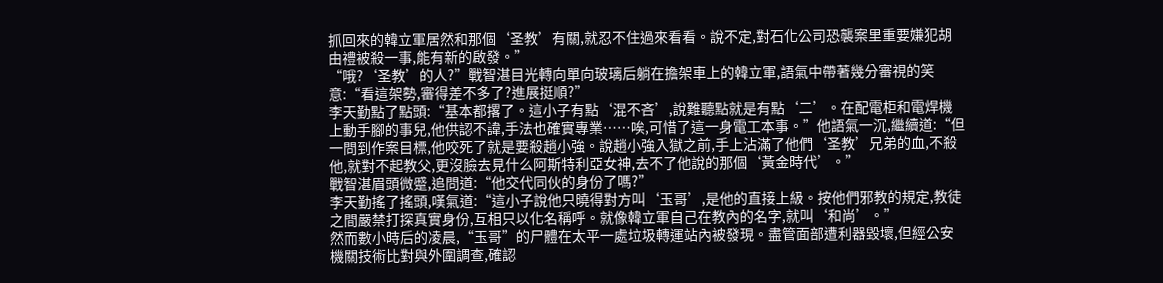抓回來的韓立軍居然和那個‘圣教’有關,就忍不住過來看看。說不定,對石化公司恐襲案里重要嫌犯胡由禮被殺一事,能有新的啟發。”
“哦?‘圣教’的人?”戰智湛目光轉向單向玻璃后躺在擔架車上的韓立軍,語氣中帶著幾分審視的笑意:“看這架勢,審得差不多了?進展挺順?”
李天勤點了點頭:“基本都撂了。這小子有點‘混不吝’,說難聽點就是有點‘二’。在配電柜和電焊機上動手腳的事兒,他供認不諱,手法也確實專業……唉,可惜了這一身電工本事。”他語氣一沉,繼續道:“但一問到作案目標,他咬死了就是要殺趙小強。說趙小強入獄之前,手上沾滿了他們‘圣教’兄弟的血,不殺他,就對不起教父,更沒臉去見什么阿斯特利亞女神,去不了他說的那個‘黃金時代’。”
戰智湛眉頭微蹙,追問道:“他交代同伙的身份了嗎?”
李天勤搖了搖頭,嘆氣道:“這小子說他只曉得對方叫‘玉哥’,是他的直接上級。按他們邪教的規定,教徒之間嚴禁打探真實身份,互相只以化名稱呼。就像韓立軍自己在教內的名字,就叫‘和尚’。”
然而數小時后的凌晨,“玉哥”的尸體在太平一處垃圾轉運站內被發現。盡管面部遭利器毀壞,但經公安機關技術比對與外圍調查,確認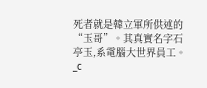死者就是韓立軍所供述的“玉哥”。其真實名字石亭玉,系電腦大世界員工。_c